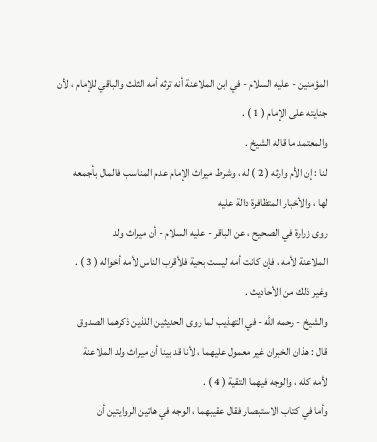المؤمنين - عليه السلام - في ابن الملاعنة أنه ترثه أمه الثلث والباقي للإمام ، لأن
جنايته على الإمام ( 1 ) .
والمعتمد ما قاله الشيخ .
لنا : إن الأم وارثه ( 2 ) له ، وشرط ميراث الإمام عدم المناسب فالمال بأجمعه
لها ، والأخبار المتظافرة دالة عليه
روى زرارة في الصحيح ، عن الباقر - عليه السلام - أن ميراث ولد
الملاعنة لأمه ، فإن كانت أمه ليست بحية فلأقرب الناس لأمه أخواله ( 3 ) .
وغير ذلك من الأحاديث .
والشيخ - رحمه الله - في التهذيب لما روى الحديثين اللذين ذكرهما الصدوق
قال : هذان الخبران غير معمول عليهما ، لأنا قد بينا أن ميراث ولد الملاعنة
لأمه كله ، والوجه فيهما التقية ( 4 ) .
وأما في كتاب الاستبصار فقال عقيبهما ، الوجه في هاتين الروايتين أن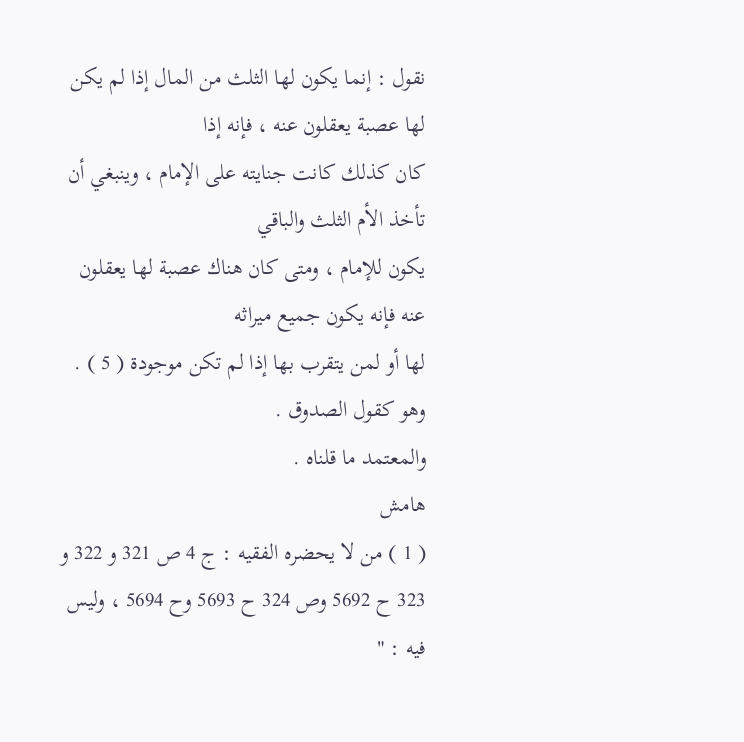نقول : إنما يكون لها الثلث من المال إذا لم يكن لها عصبة يعقلون عنه ، فإنه إذا
كان كذلك كانت جنايته على الإمام ، وينبغي أن تأخذ الأم الثلث والباقي
يكون للإمام ، ومتى كان هناك عصبة لها يعقلون عنه فإنه يكون جميع ميراثه
لها أو لمن يتقرب بها إذا لم تكن موجودة ( 5 ) . وهو كقول الصدوق .
والمعتمد ما قلناه .
هامش
( 1 ) من لا يحضره الفقيه : ج 4 ص 321 و 322 و 323 ح 5692 وص 324 ح 5693 وح 5694 ، وليس
فيه : "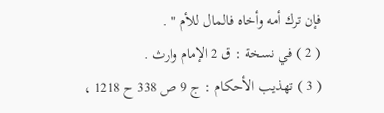فإن ترك أمه وأخاه فالمال للأم " .
( 2 ) في نسخة : ق 2 الإمام وارث .
( 3 ) تهذيب الأحكام : ج 9 ص 338 ح 1218 ،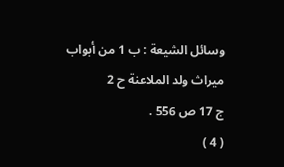وسائل الشيعة : ب 1 من أبواب ميراث ولد الملاعنة ح 2
ج 17 ص 556 .
( 4 )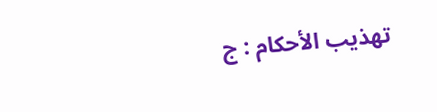تهذيب الأحكام : ج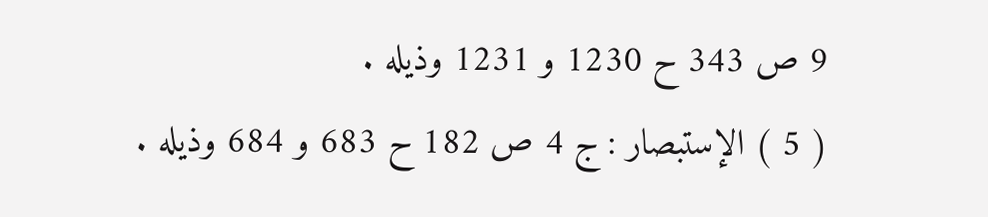9 ص 343 ح 1230 و 1231 وذيله .
( 5 ) الإستبصار : ج 4 ص 182 ح 683 و 684 وذيله .